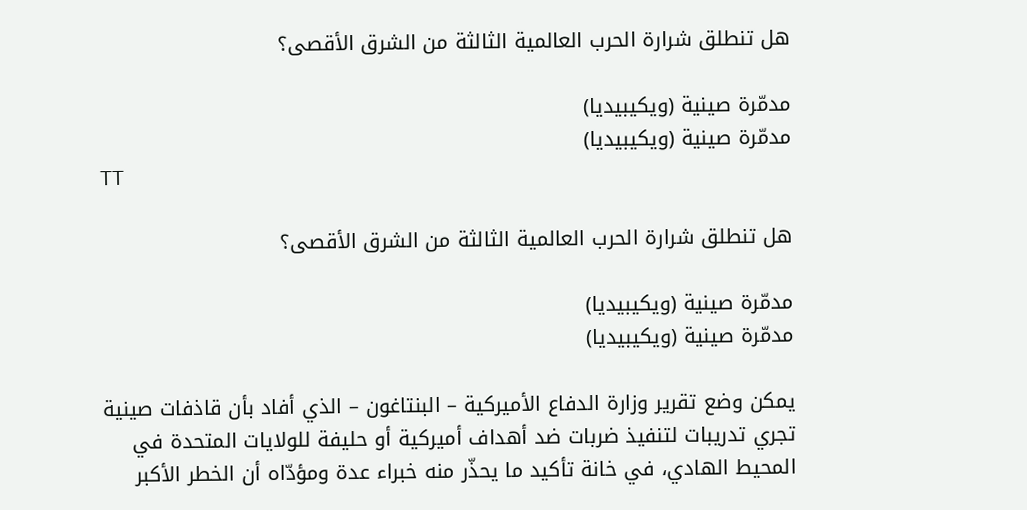هل تنطلق شرارة الحرب العالمية الثالثة من الشرق الأقصى؟

مدمّرة صينية (ويكيبيديا)
مدمّرة صينية (ويكيبيديا)
TT

هل تنطلق شرارة الحرب العالمية الثالثة من الشرق الأقصى؟

مدمّرة صينية (ويكيبيديا)
مدمّرة صينية (ويكيبيديا)

يمكن وضع تقرير وزارة الدفاع الأميركية – البنتاغون – الذي أفاد بأن قاذفات صينية تجري تدريبات لتنفيذ ضربات ضد أهداف أميركية أو حليفة للولايات المتحدة في المحيط الهادي، في خانة تأكيد ما يحذّر منه خبراء عدة ومؤدّاه أن الخطر الأكبر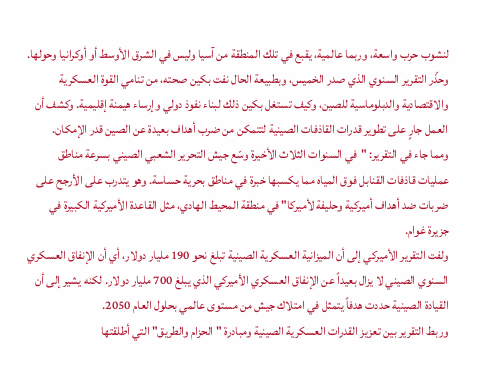لنشوب حرب واسعة، وربما عالمية، يقبع في تلك المنطقة من آسيا وليس في الشرق الأوسط أو أوكرانيا وحولها.
وحذّر التقرير السنوي الذي صدر الخميس، وبطبيعة الحال نفت بكين صحته، من تنامي القوة العسكرية والاقتصادية والدبلوماسية للصين، وكيف تستغل بكين ذلك لبناء نفوذ دولي وإرساء هيمنة إقليمية. وكشف أن العمل جارٍ على تطوير قدرات القاذفات الصينية لتتمكن من ضرب أهداف بعيدة عن الصين قدر الإمكان.
ومما جاء في التقرير: "في السنوات الثلاث الأخيرة وسّع جيش التحرير الشعبي الصيني بسرعة مناطق عمليات قاذفات القنابل فوق المياه مما يكسبها خبرة في مناطق بحرية حساسة. وهو يتدرب على الأرجح على ضربات ضد أهداف أميركية وحليفة لأميركا" في منطقة المحيط الهادي، مثل القاعدة الأميركية الكبيرة في جزيرة غوام.
ولفت التقرير الأميركي إلى أن الميزانية العسكرية الصينية تبلغ نحو 190 مليار دولار، أي أن الإنفاق العسكري السنوي الصيني لا يزال بعيداً عن الإنفاق العسكري الأميركي الذي يبلغ 700 مليار دولار. لكنه يشير إلى أن القيادة الصينية حددت هدفاً يتمثل في امتلاك جيش من مستوى عالمي بحلول العام 2050.
وربط التقرير بين تعزيز القدرات العسكرية الصينية ومبادرة "الحزام والطريق" التي أطلقتها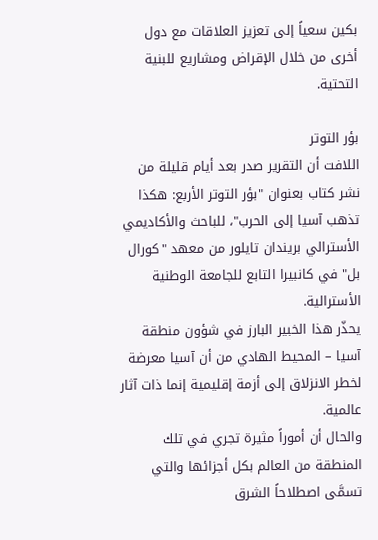بكين سعياً إلى تعزيز العلاقات مع دول أخرى من خلال الإقراض ومشاريع للبنية التحتية.

بؤر التوتر
اللافت أن التقرير صدر بعد أيام قليلة من نشر كتاب بعنوان "بؤر التوتر الأربع: هكذا تذهب آسيا إلى الحرب"، للباحث والأكاديمي الأسترالي بريندان تايلور من معهد "كورال بل" في كانبيرا التابع للجامعة الوطنية الأسترالية.
يحذّر هذا الخبير البارز في شؤون منطقة آسيا – المحيط الهادي من أن آسيا معرضة لخطر الانزلاق إلى أزمة إقليمية إنما ذات آثار عالمية.
والحال أن أموراً مثيرة تجري في تلك المنطقة من العالم بكل أجزائها والتي تسمَّى اصطلاحاً الشرق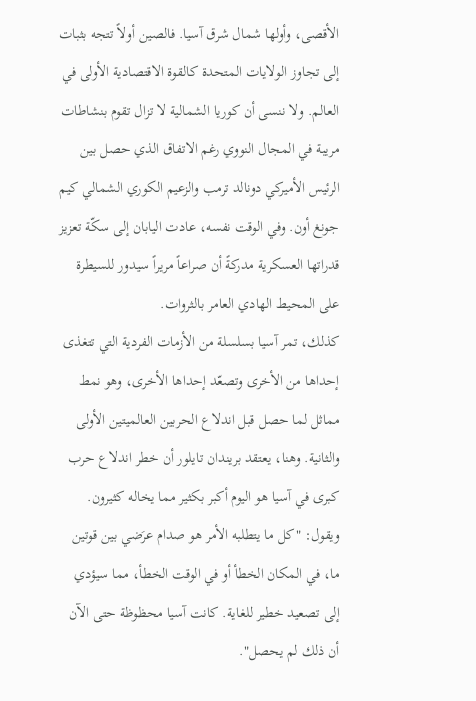الأقصى، وأولها شمال شرق آسيا. فالصين أولاً تتجه بثبات إلى تجاوز الولايات المتحدة كالقوة الاقتصادية الأولى في العالم. ولا ننسى أن كوريا الشمالية لا تزال تقوم بنشاطات مريبة في المجال النووي رغم الاتفاق الذي حصل بين الرئيس الأميركي دونالد ترمب والزعيم الكوري الشمالي كيم جونغ أون. وفي الوقت نفسه، عادت اليابان إلى سكّة تعزيز قدراتها العسكرية مدركةً أن صراعاً مريراً سيدور للسيطرة على المحيط الهادي العامر بالثروات.
كذلك، تمر آسيا بسلسلة من الأزمات الفردية التي تتغذى إحداها من الأخرى وتصعّد إحداها الأخرى، وهو نمط مماثل لما حصل قبل اندلاع الحربين العالميتين الأولى والثانية. وهنا، يعتقد بريندان تايلور أن خطر اندلاع حرب كبرى في آسيا هو اليوم أكبر بكثير مما يخاله كثيرون. ويقول: "كل ما يتطلبه الأمر هو صدام عرَضي بين قوتين ما، في المكان الخطأ أو في الوقت الخطأ، مما سيؤدي إلى تصعيد خطير للغاية. كانت آسيا محظوظة حتى الآن أن ذلك لم يحصل".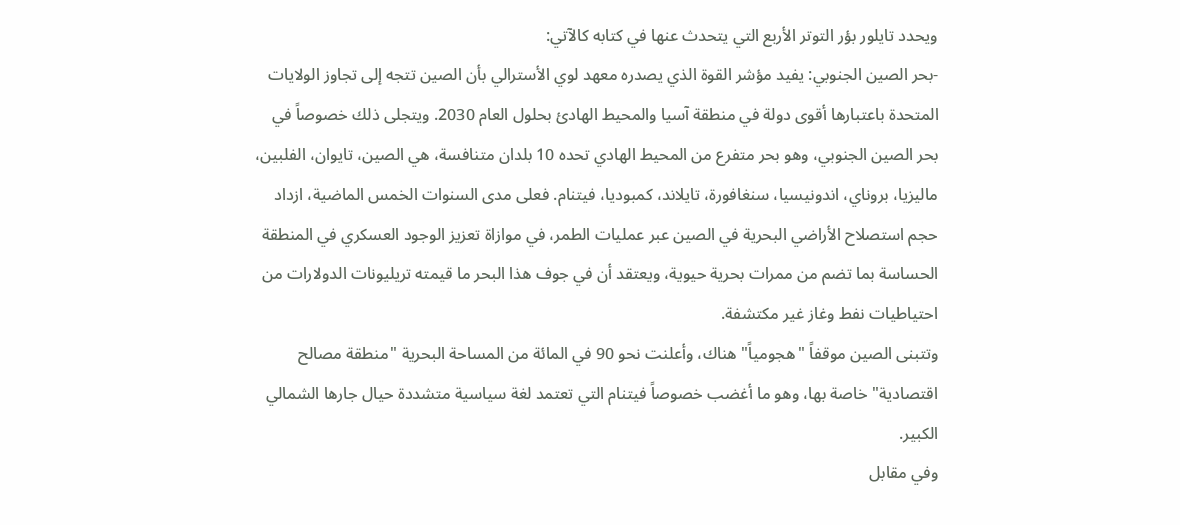ويحدد تايلور بؤر التوتر الأربع التي يتحدث عنها في كتابه كالآتي:
-بحر الصين الجنوبي: يفيد مؤشر القوة الذي يصدره معهد لوي الأسترالي بأن الصين تتجه إلى تجاوز الولايات المتحدة باعتبارها أقوى دولة في منطقة آسيا والمحيط الهادئ بحلول العام 2030. ويتجلى ذلك خصوصاً في بحر الصين الجنوبي، وهو بحر متفرع من المحيط الهادي تحده 10 بلدان متنافسة، هي الصين، تايوان، الفلبين، ماليزيا، بروناي، اندونيسيا، سنغافورة، تايلاند، كمبوديا، فيتنام. فعلى مدى السنوات الخمس الماضية، ازداد حجم استصلاح الأراضي البحرية في الصين عبر عمليات الطمر، في موازاة تعزيز الوجود العسكري في المنطقة الحساسة بما تضم من ممرات بحرية حيوية، ويعتقد أن في جوف هذا البحر ما قيمته تريليونات الدولارات من احتياطيات نفط وغاز غير مكتشفة.
وتتبنى الصين موقفاً "هجومياً" هناك، وأعلنت نحو 90 في المائة من المساحة البحرية "منطقة مصالح اقتصادية" خاصة بها، وهو ما أغضب خصوصاً فيتنام التي تعتمد لغة سياسية متشددة حيال جارها الشمالي الكبير.
وفي مقابل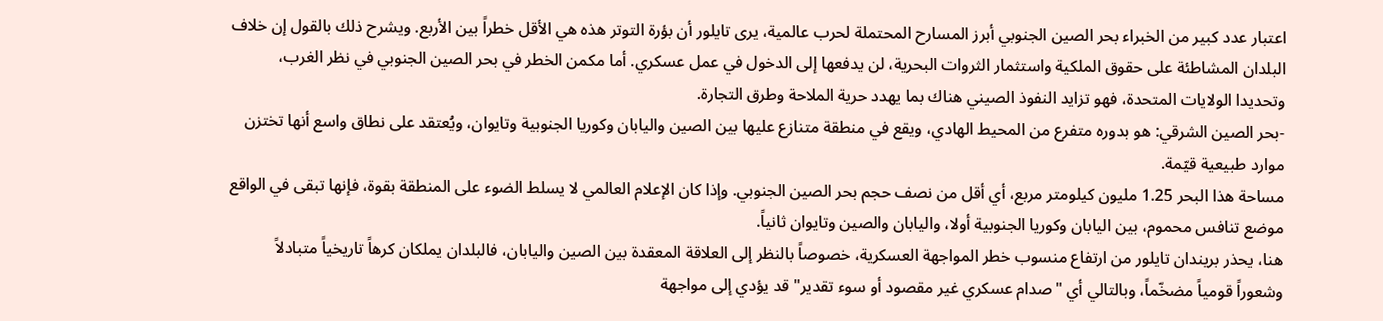اعتبار عدد كبير من الخبراء بحر الصين الجنوبي أبرز المسارح المحتملة لحرب عالمية، يرى تايلور أن بؤرة التوتر هذه هي الأقل خطراً بين الأربع. ويشرح ذلك بالقول إن خلاف البلدان المشاطئة على حقوق الملكية واستثمار الثروات البحرية، لن يدفعها إلى الدخول في عمل عسكري. أما مكمن الخطر في بحر الصين الجنوبي في نظر الغرب، وتحديدا الولايات المتحدة، فهو تزايد النفوذ الصيني هناك بما يهدد حرية الملاحة وطرق التجارة.
-بحر الصين الشرقي: هو بدوره متفرع من المحيط الهادي، ويقع في منطقة متنازع عليها بين الصين واليابان وكوريا الجنوبية وتايوان، ويُعتقد على نطاق واسع أنها تختزن موارد طبيعية قيّمة.
مساحة هذا البحر 1.25 مليون كيلومتر مربع، أي أقل من نصف حجم بحر الصين الجنوبي. وإذا كان الإعلام العالمي لا يسلط الضوء على المنطقة بقوة، فإنها تبقى في الواقع موضع تنافس محموم، بين اليابان وكوريا الجنوبية أولا، واليابان والصين وتايوان ثانياً.
هنا، يحذر بريندان تايلور من ارتفاع منسوب خطر المواجهة العسكرية، خصوصاً بالنظر إلى العلاقة المعقدة بين الصين واليابان، فالبلدان يملكان كرهاً تاريخياً متبادلاً وشعوراً قومياً مضخّماً، وبالتالي أي "صدام عسكري غير مقصود أو سوء تقدير" قد يؤدي إلى مواجهة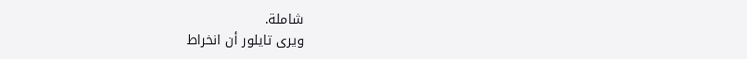شاملة.
ويرى تايلور أن انخراط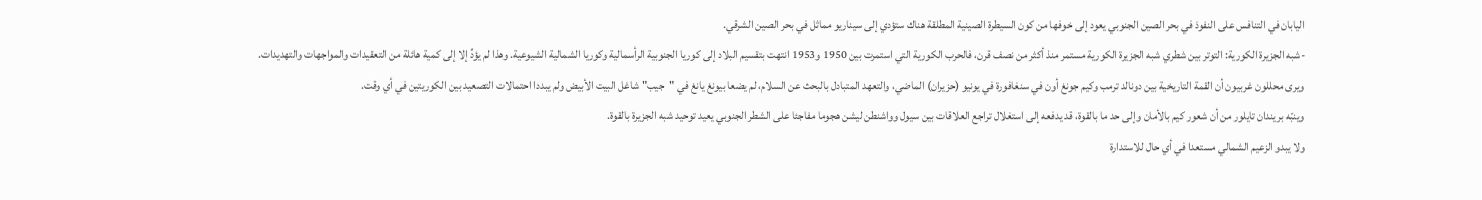اليابان في التنافس على النفوذ في بحر الصين الجنوبي يعود إلى خوفها من كون السيطرة الصينية المطلقة هناك ستؤدي إلى سيناريو مماثل في بحر الصين الشرقي.
-شبه الجزيرة الكورية: التوتر بين شطري شبه الجزيرة الكورية مستمر منذ أكثر من نصف قرن، فالحرب الكورية التي استمرت بين 1950 و1953 انتهت بتقسيم البلاد إلى كوريا الجنوبية الرأسمالية وكوريا الشمالية الشيوعية. وهذا لم يؤدِّ إلا إلى كمية هائلة من التعقيدات والمواجهات والتهديدات.
ويرى محللون غربيون أن القمة التاريخية بين دونالد ترمب وكيم جونغ أون في سنغافورة في يونيو (حزيران) الماضي، والتعهد المتبادل بالبحث عن السلام، لم يضعا بيونغ يانغ في "جيب" شاغل البيت الأبيض ولم يبددا احتمالات التصعيد بين الكوريتين في أي وقت.
وينبّه بريندان تايلور من أن شعور كيم بالأمان وإلى حد ما بالقوة، قد يدفعه إلى استغلال تراجع العلاقات بين سيول وواشنطن ليشن هجوما مفاجئا على الشطر الجنوبي يعيد توحيد شبه الجزيرة بالقوة.
ولا يبدو الزعيم الشمالي مستعدا في أي حال للاستدارة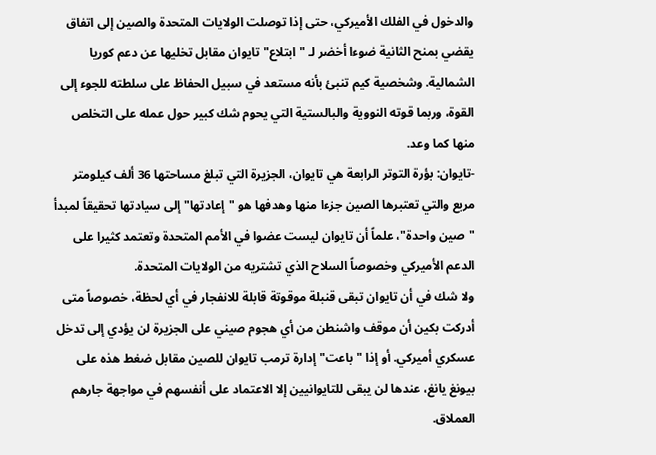والدخول في الفلك الأميركي، حتى إذا توصلت الولايات المتحدة والصين إلى اتفاق يقضي بمنح الثانية ضوءا أخضر لـ "ابتلاع" تايوان مقابل تخليها عن دعم كوريا الشمالية. وشخصية كيم تنبئ بأنه مستعد في سبيل الحفاظ على سلطته للجوء إلى القوة، وربما قوته النووية والبالستية التي يحوم شك كبير حول عمله على التخلص منها كما وعد.
-تايوان: بؤرة التوتر الرابعة هي تايوان، الجزيرة التي تبلغ مساحتها 36 ألف كيلومتر مربع والتي تعتبرها الصين جزءا منها وهدفها هو "إعادتها" إلى سيادتها تحقيقاً لمبدأ "صين واحدة"، علماً أن تايوان ليست عضوا في الأمم المتحدة وتعتمد كثيرا على الدعم الأميركي وخصوصاً السلاح الذي تشتريه من الولايات المتحدة.
ولا شك في أن تايوان تبقى قنبلة موقوتة قابلة للانفجار في أي لحظة، خصوصاً متى أدركت بكين أن موقف واشنطن من أي هجوم صيني على الجزيرة لن يؤدي إلى تدخل عسكري أميركي. أو إذا "باعت" إدارة ترمب تايوان للصين مقابل ضغط هذه على بيونغ يانغ، عندها لن يبقى للتايوانيين إلا الاعتماد على أنفسهم في مواجهة جارهم العملاق.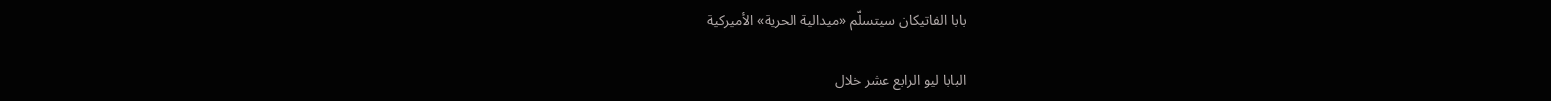بابا الفاتيكان سيتسلّم «ميدالية الحرية» الأميركية

البابا ليو الرابع عشر خلال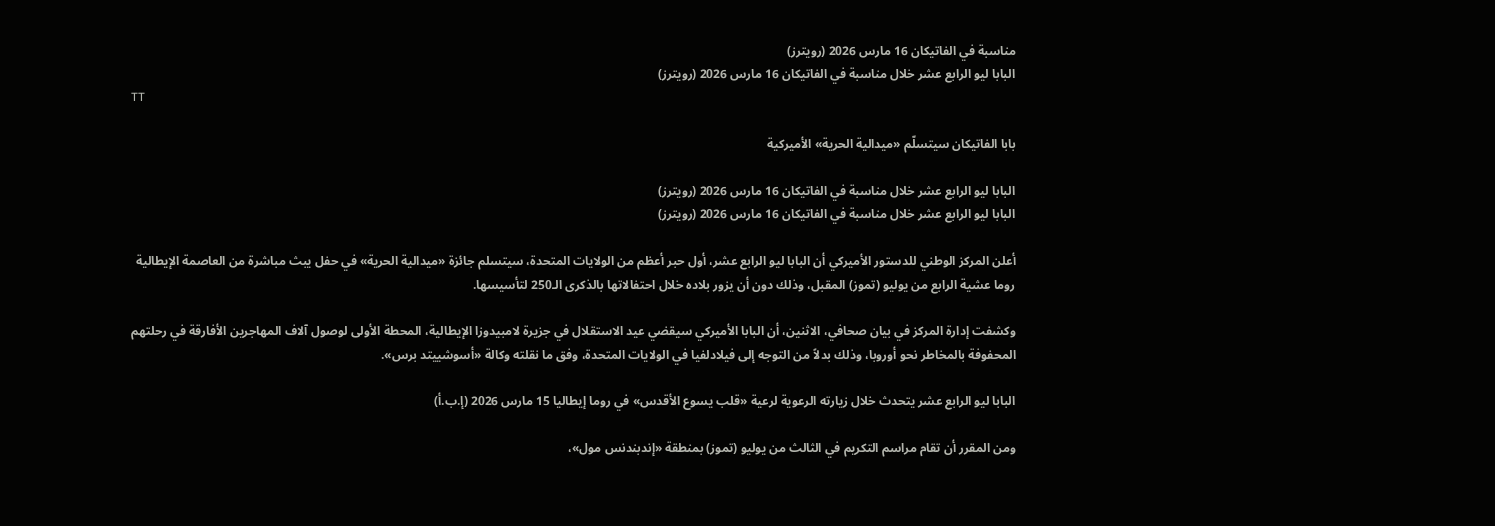مناسبة في الفاتيكان 16 مارس 2026 (رويترز)
البابا ليو الرابع عشر خلال مناسبة في الفاتيكان 16 مارس 2026 (رويترز)
TT

بابا الفاتيكان سيتسلّم «ميدالية الحرية» الأميركية

البابا ليو الرابع عشر خلال مناسبة في الفاتيكان 16 مارس 2026 (رويترز)
البابا ليو الرابع عشر خلال مناسبة في الفاتيكان 16 مارس 2026 (رويترز)

أعلن المركز الوطني للدستور الأميركي أن البابا ليو الرابع عشر، أول حبر أعظم من الولايات المتحدة، سيتسلم جائزة «ميدالية الحرية» في حفل يبث مباشرة من العاصمة الإيطالية روما عشية الرابع من يوليو (تموز) المقبل، وذلك دون أن يزور بلاده خلال احتفالاتها بالذكرى الـ250 لتأسيسها.

وكشفت إدارة المركز في بيان صحافي، الاثنين، أن البابا الأميركي سيقضي عيد الاستقلال في جزيرة لامبيدوزا الإيطالية، المحطة الأولى لوصول آلاف المهاجرين الأفارقة في رحلتهم المحفوفة بالمخاطر نحو أوروبا، وذلك بدلاً من التوجه إلى فيلادلفيا في الولايات المتحدة، وفق ما نقلته وكالة «أسوشييتد برس».

البابا ليو الرابع عشر يتحدث خلال زيارته الرعوية لرعية «قلب يسوع الأقدس» في روما إيطاليا 15 مارس 2026 (إ.ب.أ)

ومن المقرر أن تقام مراسم التكريم في الثالث من يوليو (تموز) بمنطقة «إندبندنس مول»،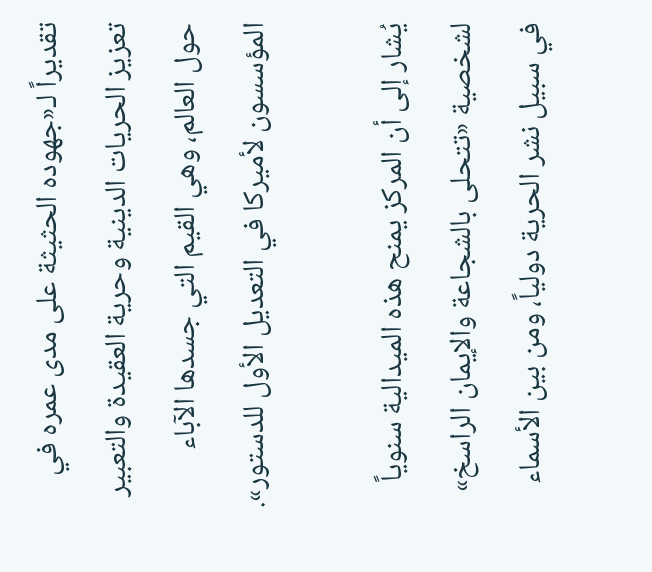تقديراً لـ«جهوده الحثيثة على مدى عمره في تعزيز الحريات الدينية وحرية العقيدة والتعبير حول العالم، وهي القيم التي جسدها الآباء المؤسسون لأميركا في التعديل الأول للدستور».

يُشار إلى أن المركز يمنح هذه الميدالية سنوياً لشخصية «تتحلى بالشجاعة والإيمان الراسخ» في سبيل نشر الحرية دولياً، ومن بين الأسماء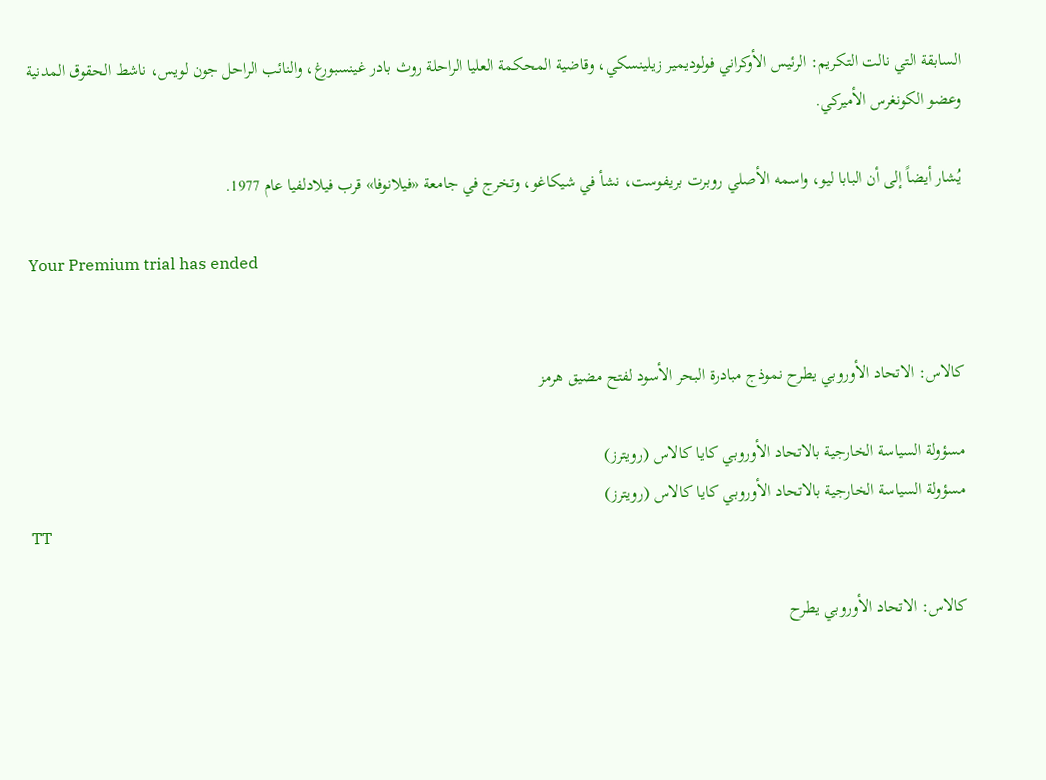السابقة التي نالت التكريم: الرئيس الأوكراني فولوديمير زيلينسكي، وقاضية المحكمة العليا الراحلة روث بادر غينسبورغ، والنائب الراحل جون لويس، ناشط الحقوق المدنية وعضو الكونغرس الأميركي.

يُشار أيضاً إلى أن البابا ليو، واسمه الأصلي روبرت بريفوست، نشأ في شيكاغو، وتخرج في جامعة «فيلانوفا» قرب فيلادلفيا عام 1977.

Your Premium trial has ended


كالاس: الاتحاد الأوروبي يطرح نموذج مبادرة البحر الأسود لفتح مضيق هرمز

مسؤولة السياسة الخارجية بالاتحاد الأوروبي كايا كالاس ‌(رويترز)
مسؤولة السياسة الخارجية بالاتحاد الأوروبي كايا كالاس ‌(رويترز)
TT

كالاس: الاتحاد الأوروبي يطرح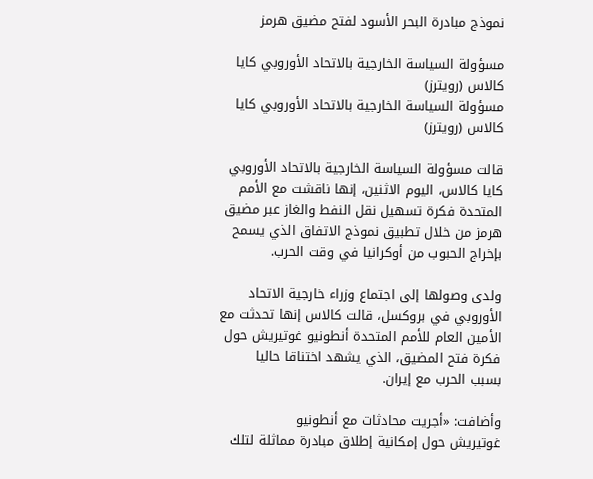نموذج مبادرة البحر الأسود لفتح مضيق هرمز

مسؤولة السياسة الخارجية بالاتحاد الأوروبي كايا كالاس ‌(رويترز)
مسؤولة السياسة الخارجية بالاتحاد الأوروبي كايا كالاس ‌(رويترز)

قالت مسؤولة السياسة الخارجية بالاتحاد الأوروبي كايا كالاس، اليوم ‌الاثنين، إنها ناقشت مع الأمم المتحدة فكرة تسهيل نقل النفط والغاز عبر مضيق هرمز من خلال تطبيق نموذج الاتفاق الذي يسمح بإخراج الحبوب من أوكرانيا في وقت الحرب.

ولدى وصولها إلى اجتماع وزراء خارجية الاتحاد الأوروبي في بروكسل، قالت كالاس إنها تحدثت مع الأمين العام للأمم المتحدة أنطونيو غوتيريش حول فكرة فتح المضيق، الذي يشهد اختناقا حاليا بسبب ‌الحرب مع ‌إيران.

وأضافت: «أجريت محادثات مع أنطونيو غوتيريش ‌حول إمكانية إطلاق مبادرة مماثلة لتلك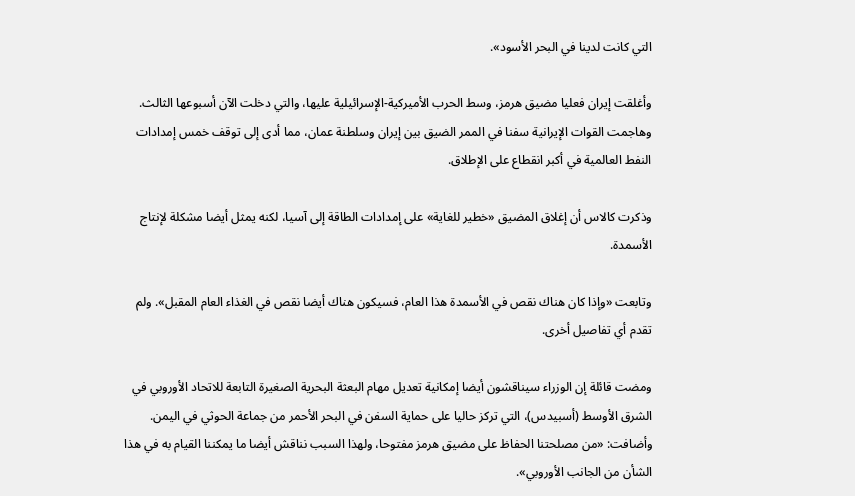التي كانت لدينا في البحر الأسود».

وأغلقت إيران فعليا مضيق هرمز، وسط الحرب الأميركية-الإسرائيلية عليها، والتي دخلت الآن أسبوعها الثالث. وهاجمت القوات الإيرانية سفنا في الممر الضيق بين إيران وسلطنة عمان، مما أدى إلى توقف خمس إمدادات النفط العالمية في أكبر انقطاع على الإطلاق.

وذكرت كالاس أن إغلاق المضيق «خطير ‌للغاية» على إمدادات الطاقة إلى ‌آسيا، لكنه يمثل أيضا مشكلة لإنتاج الأسمدة.

وتابعت «وإذا كان ‌هناك نقص في الأسمدة هذا العام، فسيكون هناك أيضا ‌نقص في الغذاء العام المقبل». ولم تقدم أي تفاصيل أخرى.

ومضت قائلة إن الوزراء سيناقشون أيضا إمكانية تعديل مهام البعثة البحرية الصغيرة التابعة للاتحاد الأوروبي في الشرق ‌الأوسط (أسبيدس)، التي تركز حاليا على حماية السفن في البحر الأحمر من جماعة الحوثي في اليمن. وأضافت: «من مصلحتنا الحفاظ على مضيق هرمز مفتوحا، ولهذا السبب نناقش أيضا ما يمكننا القيام به في هذا الشأن من الجانب الأوروبي».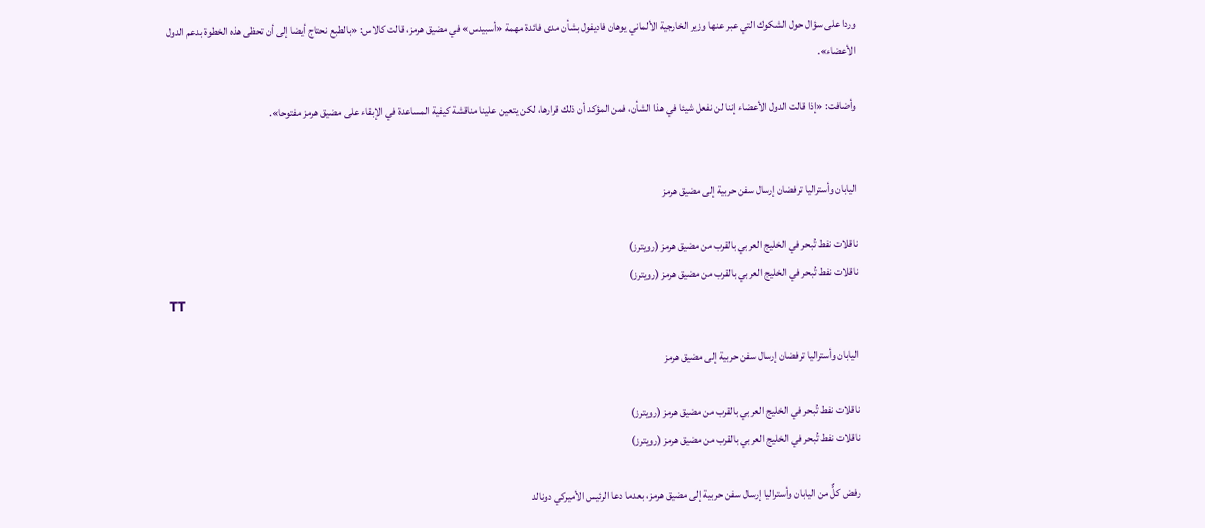وردا على سؤال حول الشكوك التي عبر عنها وزير الخارجية الألماني يوهان فاديفول بشأن مدى فائدة مهمة «أسبيدس» في مضيق هرمز، قالت كالاس: «بالطبع نحتاج أيضا إلى أن تحظى هذه الخطوة بدعم الدول الأعضاء».

وأضافت: «إذا قالت الدول الأعضاء إننا لن نفعل شيئا في هذا الشأن، فمن المؤكد أن ذلك قرارها، لكن يتعين علينا مناقشة كيفية المساعدة في الإبقاء على مضيق هرمز مفتوحا».


اليابان وأستراليا ترفضان إرسال سفن حربية إلى مضيق هرمز

ناقلات نفط تُبحر في الخليج العربي بالقرب من مضيق هرمز (رويترز)
ناقلات نفط تُبحر في الخليج العربي بالقرب من مضيق هرمز (رويترز)
TT

اليابان وأستراليا ترفضان إرسال سفن حربية إلى مضيق هرمز

ناقلات نفط تُبحر في الخليج العربي بالقرب من مضيق هرمز (رويترز)
ناقلات نفط تُبحر في الخليج العربي بالقرب من مضيق هرمز (رويترز)

رفض كلٌّ من اليابان وأستراليا إرسال سفن حربية إلى مضيق هرمز، بعدما دعا الرئيس الأميركي دونالد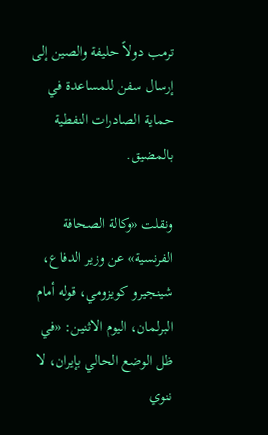ترمب دولاً حليفة والصين إلى إرسال سفن للمساعدة في حماية الصادرات النفطية بالمضيق.

ونقلت «وكالة الصحافة الفرنسية» عن وزير الدفاع، شينجيرو كويزومي، قوله أمام البرلمان، اليوم الاثنين: «في ظل الوضع الحالي بإيران، لا ننوي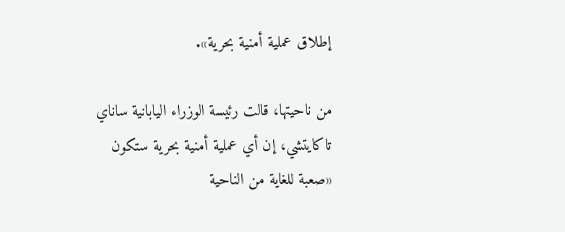إطلاق عملية أمنية بحرية».

من ناحيتها، قالت رئيسة الوزراء اليابانية ساناي تاكايتشي، إن أي عملية أمنية بحرية ستكون «صعبة للغاية من الناحية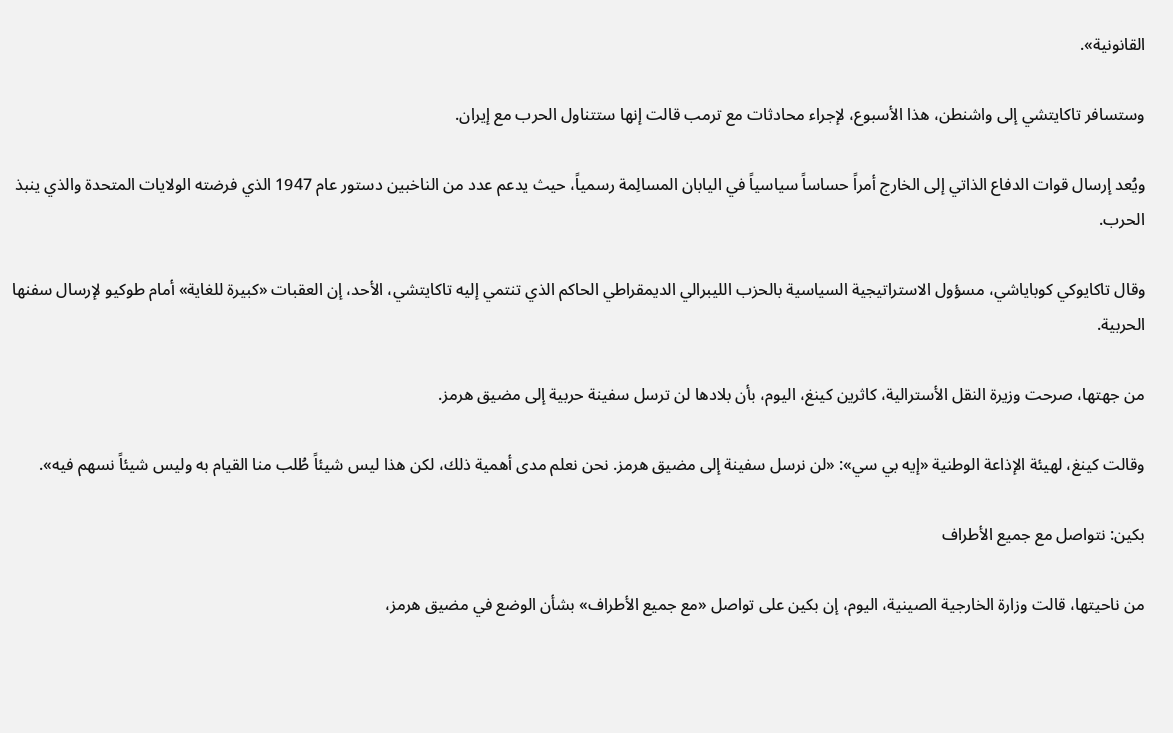القانونية».

وستسافر تاكايتشي إلى واشنطن، هذا الأسبوع، لإجراء محادثات مع ترمب قالت إنها ستتناول الحرب مع إيران.

ويُعد إرسال قوات الدفاع الذاتي إلى الخارج أمراً حساساً سياسياً في اليابان المسالِمة رسمياً، حيث يدعم عدد من الناخبين دستور عام 1947 الذي فرضته الولايات المتحدة والذي ينبذ الحرب.

وقال تاكايوكي كوباياشي، مسؤول الاستراتيجية السياسية بالحزب الليبرالي الديمقراطي الحاكم الذي تنتمي إليه تاكايتشي، الأحد، إن العقبات «كبيرة للغاية» أمام طوكيو لإرسال سفنها الحربية.

من جهتها، صرحت وزيرة النقل الأسترالية، كاثرين كينغ، اليوم، بأن بلادها لن ترسل سفينة حربية إلى مضيق هرمز.

وقالت كينغ، لهيئة الإذاعة الوطنية «إيه بي سي»: «لن نرسل سفينة إلى مضيق هرمز. نحن نعلم مدى أهمية ذلك، لكن هذا ليس شيئاً طُلب منا القيام به وليس شيئاً نسهم فيه».

بكين: نتواصل مع جميع الأطراف

من ناحيتها، قالت وزارة الخارجية الصينية، اليوم، إن بكين على تواصل «مع جميع الأطراف» بشأن الوضع في مضيق هرمز،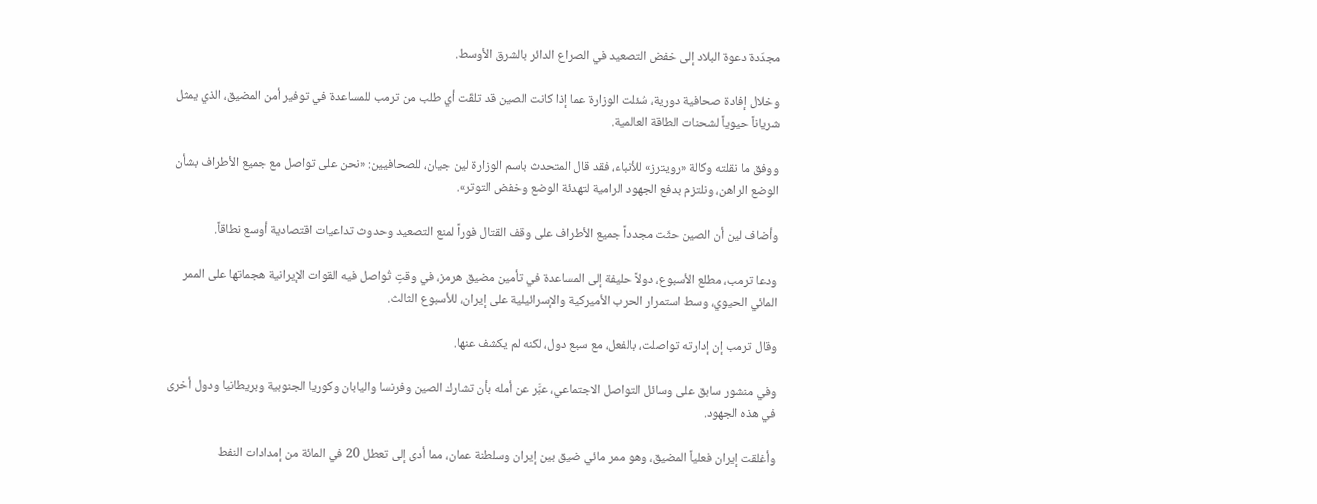مجدّدة دعوة البلاد إلى خفض التصعيد ‌في الصراع ‌الدائر بالشرق ‌الأوسط.

وخلال إفادة صحافية دورية، سُئلت الوزارة عما إذا كانت الصين قد تلقّت أي طلب من ترمب للمساعدة في توفير أمن ‌المضيق، ‌الذي يمثل شرياناً ‌حيوياً لشحنات الطاقة ‌العالمية.

ووفق ما نقلته وكالة «رويترز» للأنباء، فقد قال المتحدث باسم الوزارة لين جيان، للصحافيين: «نحن على تواصل مع جميع ‌الأطراف بشأن الوضع الراهن، ونلتزم بدفع الجهود الرامية لتهدئة الوضع وخفض التوتر».

وأضاف لين أن الصين حثّت مجدداً جميع الأطراف على وقف القتال فوراً لمنع التصعيد وحدوث تداعيات اقتصادية أوسع نطاقاً.

ودعا ترمب، مطلع الأسبوع، ‌دولاً حليفة إلى المساعدة في تأمين مضيق هرمز، في وقتٍ تُواصل فيه القوات الإيرانية هجماتها على الممر المائي الحيوي، وسط استمرار الحرب الأميركية والإسرائيلية على إيران، للأسبوع الثالث.

وقال ترمب إن إدارته تواصلت، بالفعل، مع سبع دول، لكنه لم يكشف عنها.

وفي منشور سابق على وسائل التواصل الاجتماعي، عبَّر عن أمله بأن تشارك الصين وفرنسا واليابان وكوريا الجنوبية وبريطانيا ودول أخرى في هذه الجهود.

وأغلقت إيران فعلياً المضيق، وهو ممر مائي ضيق بين إيران وسلطنة عمان، مما أدى إلى تعطل 20 في المائة من إمدادات النفط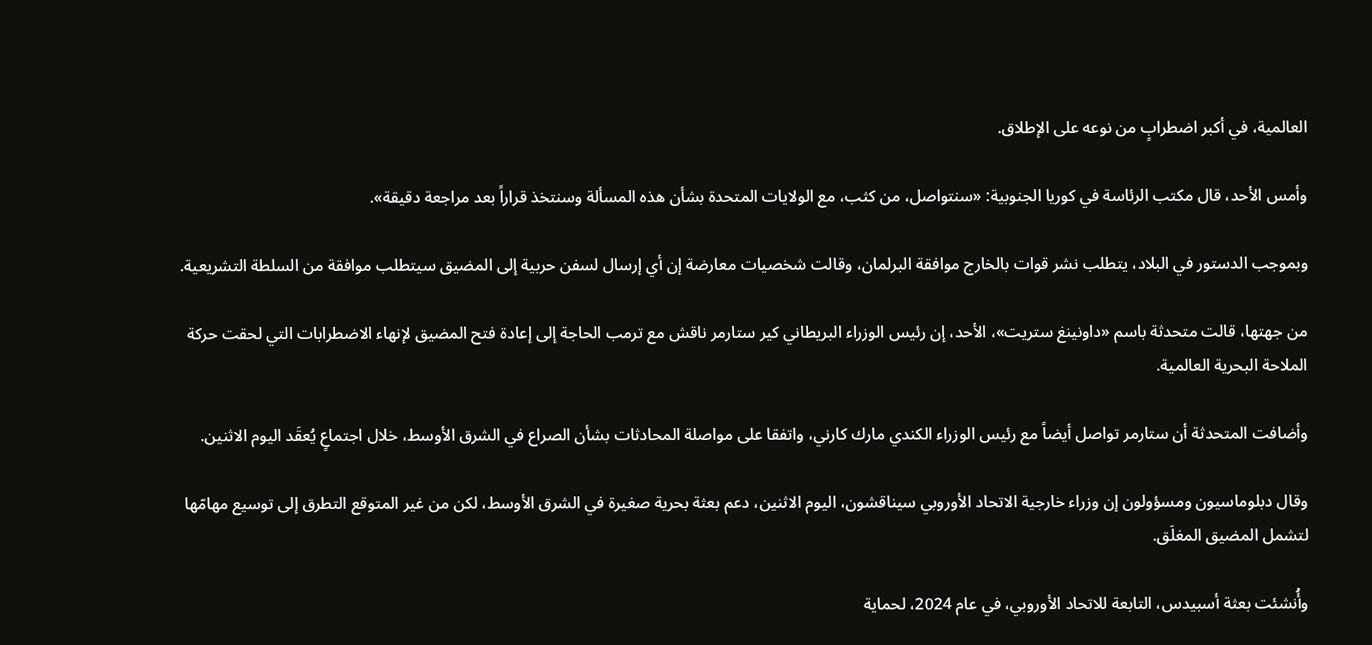العالمية، في أكبر اضطرابٍ من نوعه على الإطلاق.

وأمس الأحد، قال مكتب الرئاسة في كوريا الجنوبية: «سنتواصل، من كثب، مع الولايات المتحدة بشأن هذه المسألة وسنتخذ قراراً بعد مراجعة دقيقة».

وبموجب الدستور في البلاد، يتطلب نشر قوات بالخارج موافقة البرلمان، وقالت شخصيات معارضة إن أي إرسال لسفن حربية إلى المضيق سيتطلب موافقة من السلطة التشريعية.

من جهتها، قالت ‌متحدثة باسم «داونينغ ستريت»، الأحد، إن رئيس الوزراء البريطاني كير ستارمر ناقش مع ترمب الحاجة إلى إعادة فتح المضيق لإنهاء الاضطرابات التي لحقت حركة الملاحة البحرية العالمية.

وأضافت المتحدثة أن ستارمر تواصل أيضاً مع رئيس الوزراء الكندي مارك كارني، واتفقا على مواصلة المحادثات بشأن الصراع في الشرق الأوسط، خلال اجتماعٍ يُعقَد اليوم الاثنين.

وقال دبلوماسيون ومسؤولون إن وزراء خارجية الاتحاد الأوروبي سيناقشون، اليوم الاثنين، دعم بعثة بحرية صغيرة في الشرق الأوسط، لكن من غير المتوقع التطرق إلى توسيع مهامّها لتشمل المضيق المغلَق.

وأُنشئت بعثة أسبيدس، التابعة للاتحاد الأوروبي، في عام 2024، لحماية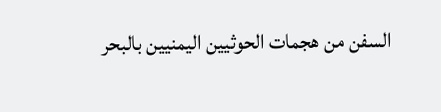السفن من هجمات الحوثيين اليمنيين بالبحر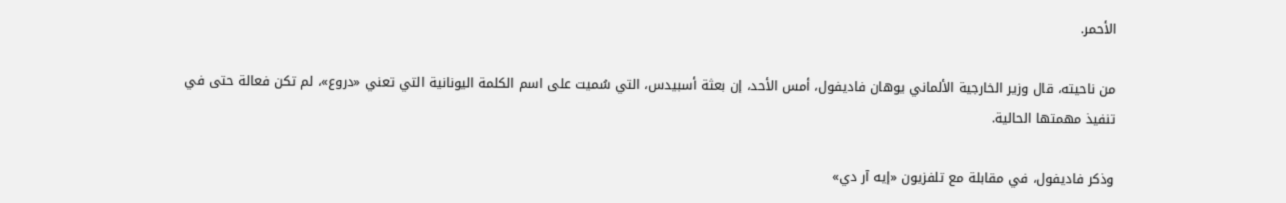الأحمر.

من ناحيته، قال وزير الخارجية الألماني يوهان فاديفول، أمس الأحد، إن بعثة أسبيدس، التي سُميت على اسم الكلمة اليونانية التي تعني «دروع»، لم تكن فعالة حتى في تنفيذ مهمتها الحالية.

وذكر فاديفول، في مقابلة مع تلفزيون «إيه آر دي»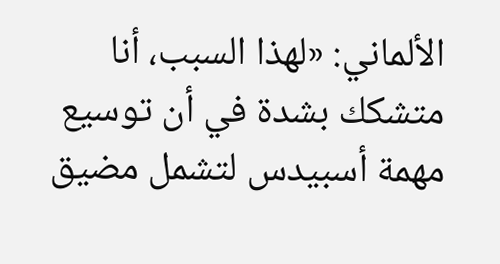الألماني: «لهذا السبب، أنا متشكك بشدة في أن توسيع مهمة أسبيدس لتشمل مضيق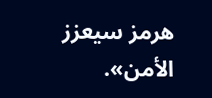هرمز سيعزز الأمن».